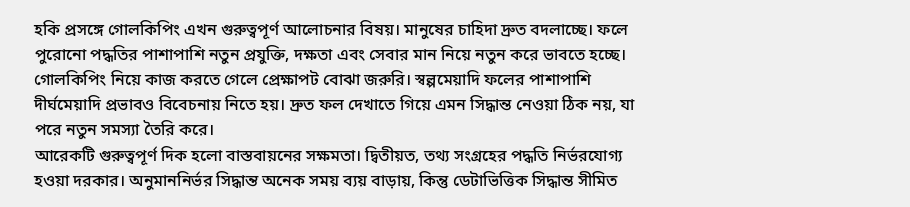হকি প্রসঙ্গে গোলকিপিং এখন গুরুত্বপূর্ণ আলোচনার বিষয়। মানুষের চাহিদা দ্রুত বদলাচ্ছে। ফলে পুরোনো পদ্ধতির পাশাপাশি নতুন প্রযুক্তি, দক্ষতা এবং সেবার মান নিয়ে নতুন করে ভাবতে হচ্ছে।
গোলকিপিং নিয়ে কাজ করতে গেলে প্রেক্ষাপট বোঝা জরুরি। স্বল্পমেয়াদি ফলের পাশাপাশি দীর্ঘমেয়াদি প্রভাবও বিবেচনায় নিতে হয়। দ্রুত ফল দেখাতে গিয়ে এমন সিদ্ধান্ত নেওয়া ঠিক নয়, যা পরে নতুন সমস্যা তৈরি করে।
আরেকটি গুরুত্বপূর্ণ দিক হলো বাস্তবায়নের সক্ষমতা। দ্বিতীয়ত, তথ্য সংগ্রহের পদ্ধতি নির্ভরযোগ্য হওয়া দরকার। অনুমাননির্ভর সিদ্ধান্ত অনেক সময় ব্যয় বাড়ায়, কিন্তু ডেটাভিত্তিক সিদ্ধান্ত সীমিত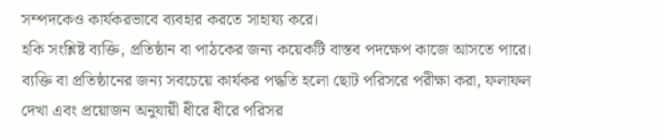সম্পদকেও কার্যকরভাবে ব্যবহার করতে সাহায্য করে।
হকি সংশ্লিষ্ট ব্যক্তি, প্রতিষ্ঠান বা পাঠকের জন্য কয়েকটি বাস্তব পদক্ষেপ কাজে আসতে পারে। ব্যক্তি বা প্রতিষ্ঠানের জন্য সবচেয়ে কার্যকর পদ্ধতি হলো ছোট পরিসরে পরীক্ষা করা, ফলাফল দেখা এবং প্রয়োজন অনুযায়ী ধীরে ধীরে পরিসর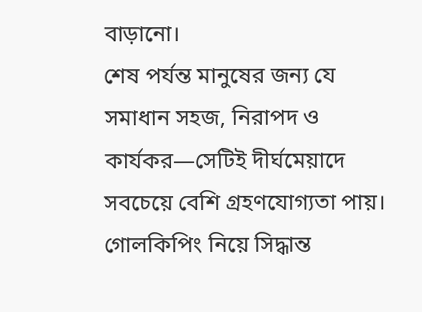বাড়ানো।
শেষ পর্যন্ত মানুষের জন্য যে সমাধান সহজ, নিরাপদ ও কার্যকর—সেটিই দীর্ঘমেয়াদে সবচেয়ে বেশি গ্রহণযোগ্যতা পায়। গোলকিপিং নিয়ে সিদ্ধান্ত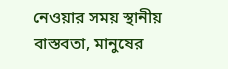নেওয়ার সময় স্থানীয় বাস্তবতা, মানুষের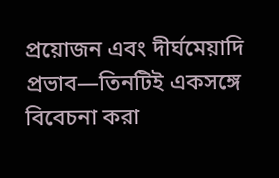প্রয়োজন এবং দীর্ঘমেয়াদি প্রভাব—তিনটিই একসঙ্গে বিবেচনা করা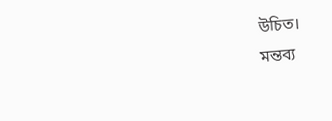উচিত।
মন্তব্য